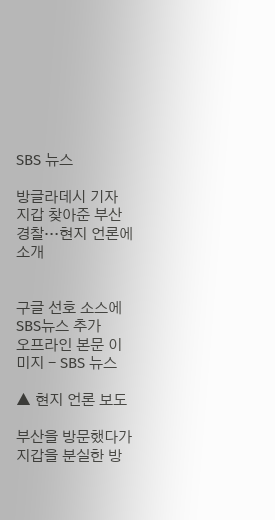SBS 뉴스

방글라데시 기자 지갑 찾아준 부산 경찰…현지 언론에 소개


구글 선호 소스에 SBS뉴스 추가
오프라인 본문 이미지 - SBS 뉴스

▲ 현지 언론 보도

부산을 방문했다가 지갑을 분실한 방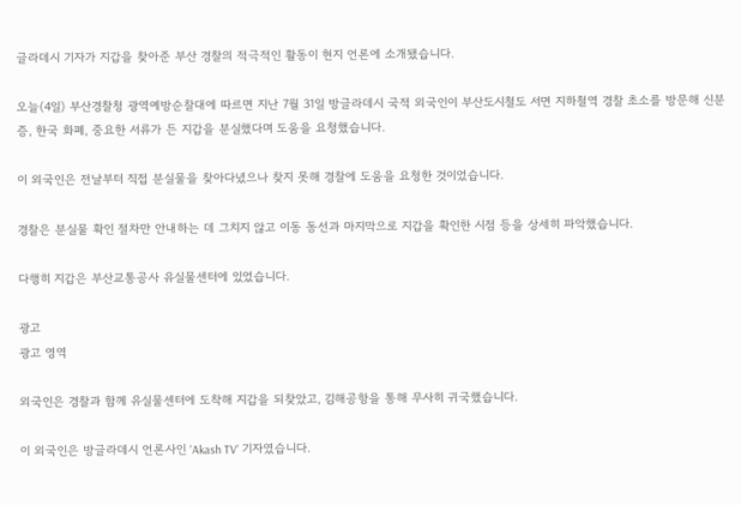글라데시 기자가 지갑을 찾아준 부산 경찰의 적극적인 활동이 현지 언론에 소개됐습니다.

오늘(4일) 부산경찰청 광역예방순찰대에 따르면 지난 7월 31일 방글라데시 국적 외국인이 부산도시철도 서면 지하철역 경찰 초소를 방문해 신분증, 한국 화폐, 중요한 서류가 든 지갑을 분실했다며 도움을 요청했습니다.

이 외국인은 전날부터 직접 분실물을 찾아다녔으나 찾지 못해 경찰에 도움을 요청한 것이었습니다.

경찰은 분실물 확인 절차만 안내하는 데 그치지 않고 이동 동선과 마지막으로 지갑을 확인한 시점 등을 상세히 파악했습니다.

다행히 지갑은 부산교통공사 유실물센터에 있었습니다.

광고
광고 영역

외국인은 경찰과 함께 유실물센터에 도착해 지갑을 되찾았고, 김해공항을 통해 무사히 귀국했습니다.

이 외국인은 방글라데시 언론사인 'Akash TV' 기자였습니다.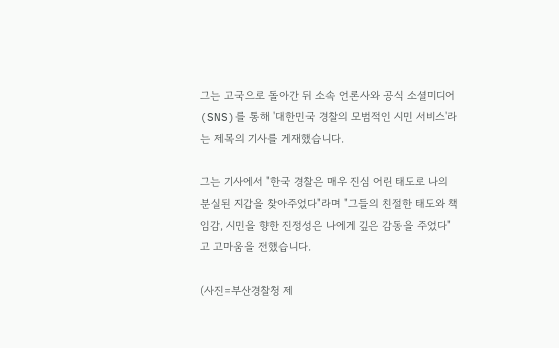그는 고국으로 돌아간 뒤 소속 언론사와 공식 소셜미디어(SNS)를 통해 '대한민국 경찰의 모범적인 시민 서비스'라는 제목의 기사를 게재했습니다.

그는 기사에서 "한국 경찰은 매우 진심 어린 태도로 나의 분실된 지갑을 찾아주었다"라며 "그들의 친절한 태도와 책임감, 시민을 향한 진정성은 나에게 깊은 감동을 주었다"고 고마움을 전했습니다.

(사진=부산경찰청 제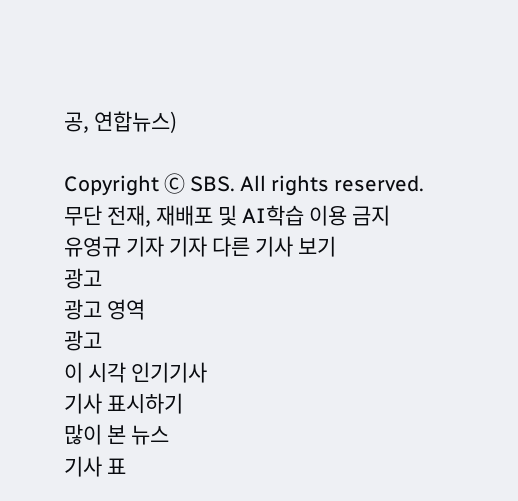공, 연합뉴스)

Copyright Ⓒ SBS. All rights reserved.
무단 전재, 재배포 및 AI학습 이용 금지
유영규 기자 기자 다른 기사 보기
광고
광고 영역
광고
이 시각 인기기사
기사 표시하기
많이 본 뉴스
기사 표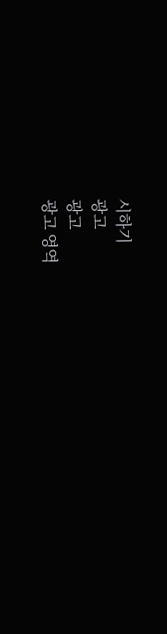시하기
광고
광고
광고 영역